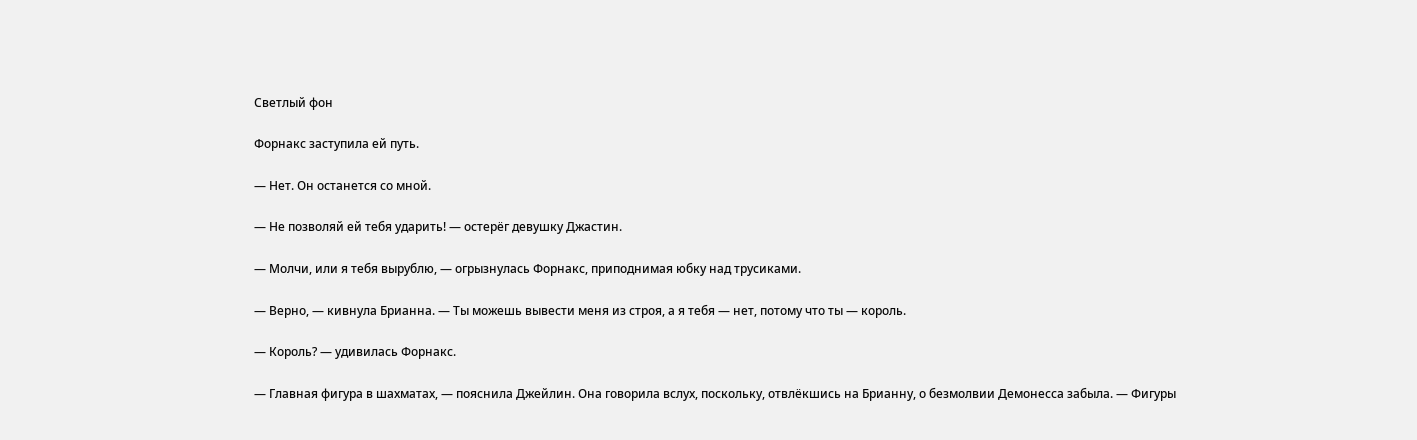Светлый фон

Форнакс заступила ей путь.

— Нет. Он останется со мной.

— Не позволяй ей тебя ударить! — остерёг девушку Джастин.

— Молчи, или я тебя вырублю, — огрызнулась Форнакс, приподнимая юбку над трусиками.

— Верно, — кивнула Брианна. — Ты можешь вывести меня из строя, а я тебя — нет, потому что ты — король.

— Король? — удивилась Форнакс.

— Главная фигура в шахматах, — пояснила Джейлин. Она говорила вслух, поскольку, отвлёкшись на Брианну, о безмолвии Демонесса забыла. — Фигуры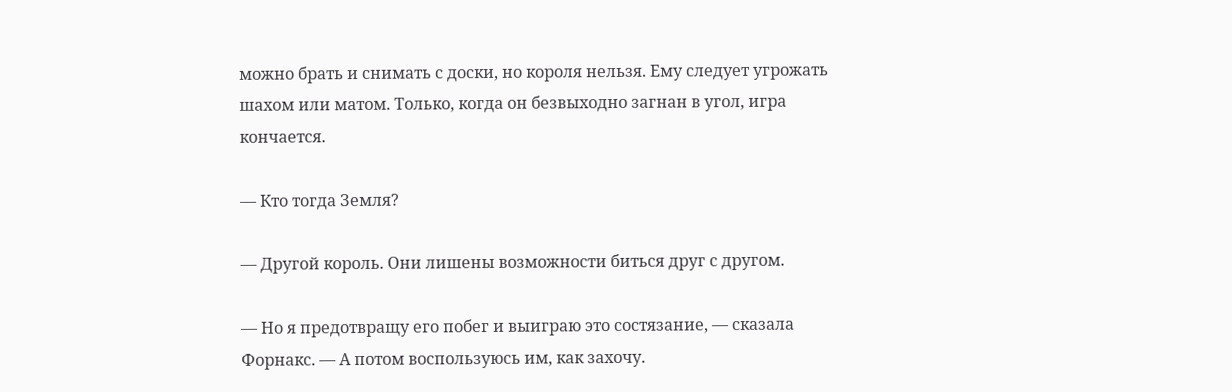можно брать и снимать с доски, но короля нельзя. Ему следует угрожать шахом или матом. Только, когда он безвыходно загнан в угол, игра кончается.

— Кто тогда Земля?

— Другой король. Они лишены возможности биться друг с другом.

— Но я предотвращу его побег и выиграю это состязание, — сказала Форнакс. — А потом воспользуюсь им, как захочу.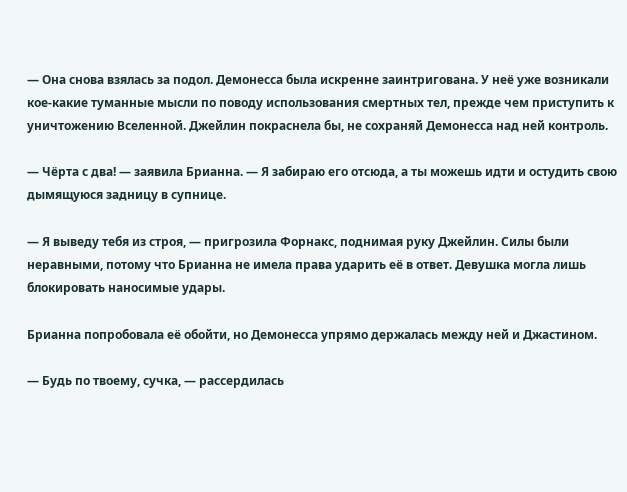— Она снова взялась за подол. Демонесса была искренне заинтригована. У неё уже возникали кое-какие туманные мысли по поводу использования смертных тел, прежде чем приступить к уничтожению Вселенной. Джейлин покраснела бы, не сохраняй Демонесса над ней контроль.

— Чёрта с два! — заявила Брианна. — Я забираю его отсюда, а ты можешь идти и остудить свою дымящуюся задницу в супнице.

— Я выведу тебя из строя, — пригрозила Форнакс, поднимая руку Джейлин. Силы были неравными, потому что Брианна не имела права ударить её в ответ. Девушка могла лишь блокировать наносимые удары.

Брианна попробовала её обойти, но Демонесса упрямо держалась между ней и Джастином.

— Будь по твоему, сучка, — рассердилась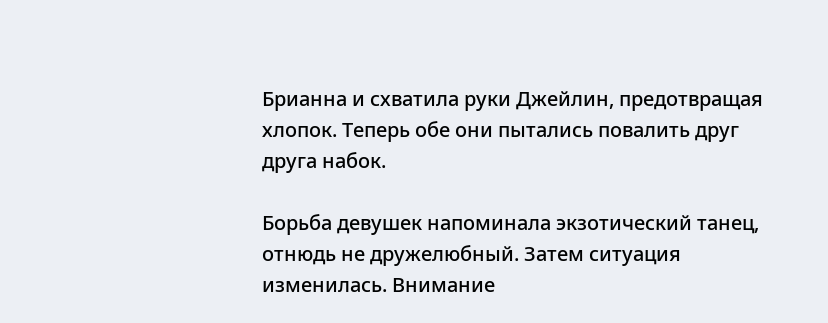Брианна и схватила руки Джейлин, предотвращая хлопок. Теперь обе они пытались повалить друг друга набок.

Борьба девушек напоминала экзотический танец, отнюдь не дружелюбный. Затем ситуация изменилась. Внимание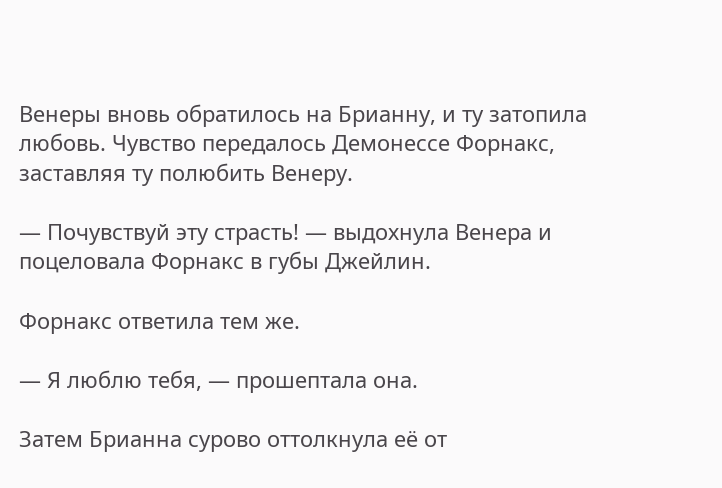Венеры вновь обратилось на Брианну, и ту затопила любовь. Чувство передалось Демонессе Форнакс, заставляя ту полюбить Венеру.

— Почувствуй эту страсть! — выдохнула Венера и поцеловала Форнакс в губы Джейлин.

Форнакс ответила тем же.

— Я люблю тебя, — прошептала она.

Затем Брианна сурово оттолкнула её от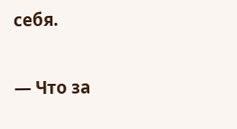себя.

— Что за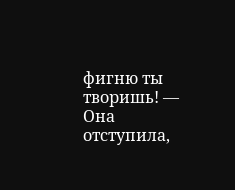фигню ты творишь! — Она отступила,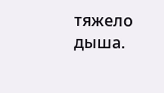тяжело дыша.